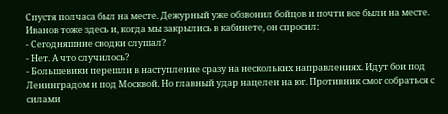Спустя полчаса был на месте. Дежурный уже обзвонил бойцов и почти все были на месте. Иванов тоже здесь и, когда мы закрылись в кабинете, он спросил:
- Сегодняшние сводки слушал?
- Нет. А что случилось?
- Большевики перешли в наступление сразу на нескольких направлениях. Идут бои под Ленинградом и под Москвой. Но главный удар нацелен на юг. Противник смог собраться с силами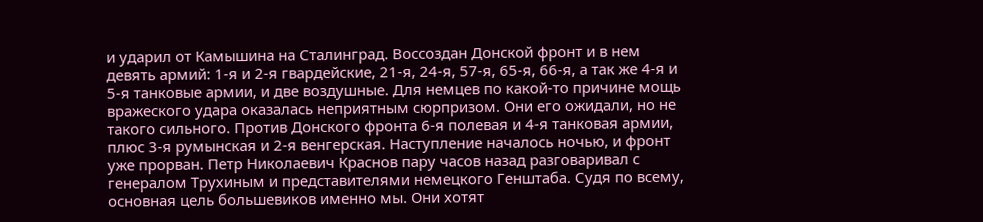и ударил от Камышина на Сталинград. Воссоздан Донской фронт и в нем девять армий: 1-я и 2-я гвардейские, 21-я, 24-я, 57-я, 65-я, 66-я, а так же 4-я и 5-я танковые армии, и две воздушные. Для немцев по какой-то причине мощь вражеского удара оказалась неприятным сюрпризом. Они его ожидали, но не такого сильного. Против Донского фронта 6-я полевая и 4-я танковая армии, плюс 3-я румынская и 2-я венгерская. Наступление началось ночью, и фронт уже прорван. Петр Николаевич Краснов пару часов назад разговаривал с генералом Трухиным и представителями немецкого Генштаба. Судя по всему, основная цель большевиков именно мы. Они хотят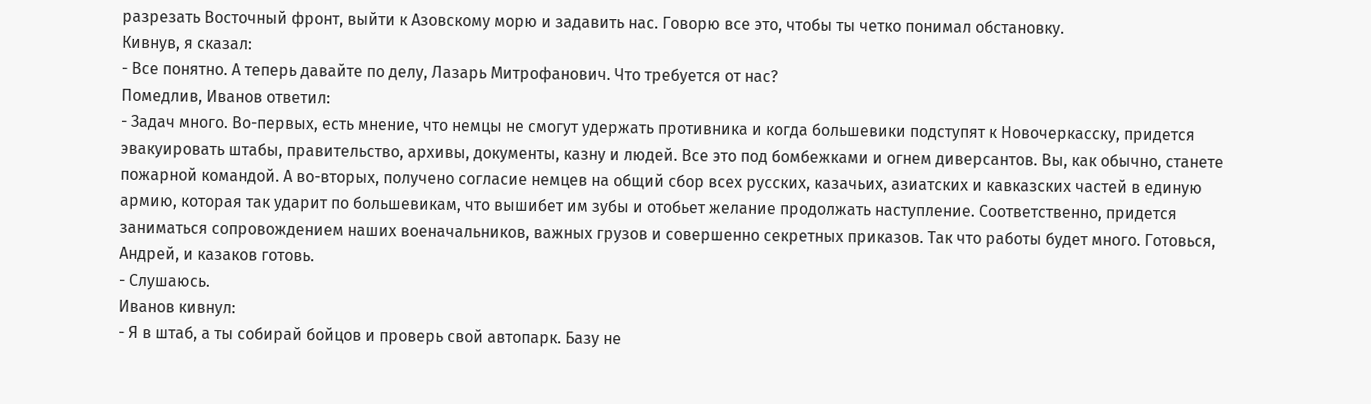разрезать Восточный фронт, выйти к Азовскому морю и задавить нас. Говорю все это, чтобы ты четко понимал обстановку.
Кивнув, я сказал:
- Все понятно. А теперь давайте по делу, Лазарь Митрофанович. Что требуется от нас?
Помедлив, Иванов ответил:
- Задач много. Во-первых, есть мнение, что немцы не смогут удержать противника и когда большевики подступят к Новочеркасску, придется эвакуировать штабы, правительство, архивы, документы, казну и людей. Все это под бомбежками и огнем диверсантов. Вы, как обычно, станете пожарной командой. А во-вторых, получено согласие немцев на общий сбор всех русских, казачьих, азиатских и кавказских частей в единую армию, которая так ударит по большевикам, что вышибет им зубы и отобьет желание продолжать наступление. Соответственно, придется заниматься сопровождением наших военачальников, важных грузов и совершенно секретных приказов. Так что работы будет много. Готовься, Андрей, и казаков готовь.
- Слушаюсь.
Иванов кивнул:
- Я в штаб, а ты собирай бойцов и проверь свой автопарк. Базу не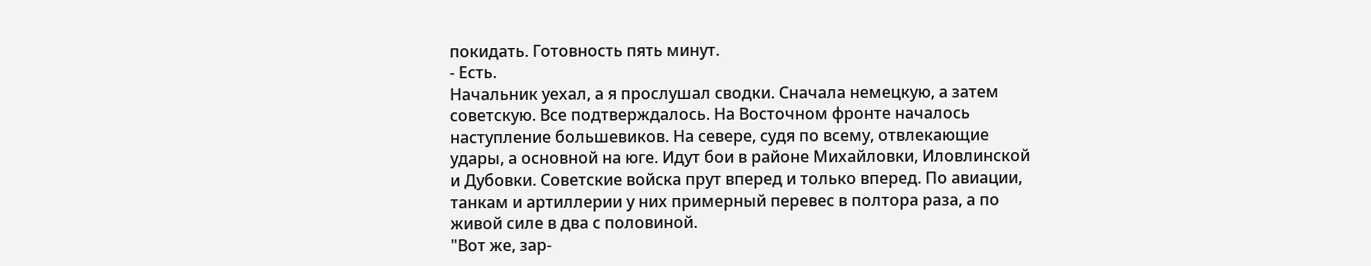покидать. Готовность пять минут.
- Есть.
Начальник уехал, а я прослушал сводки. Сначала немецкую, а затем советскую. Все подтверждалось. На Восточном фронте началось наступление большевиков. На севере, судя по всему, отвлекающие удары, а основной на юге. Идут бои в районе Михайловки, Иловлинской и Дубовки. Советские войска прут вперед и только вперед. По авиации, танкам и артиллерии у них примерный перевес в полтора раза, а по живой силе в два с половиной.
"Вот же, зар-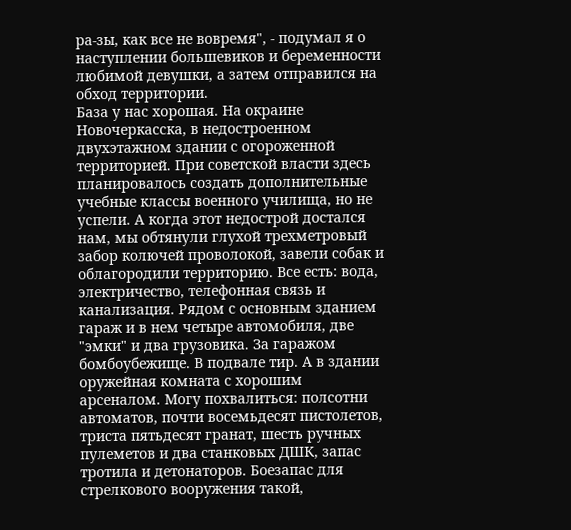ра-зы, как все не вовремя", - подумал я о наступлении большевиков и беременности любимой девушки, а затем отправился на обход территории.
База у нас хорошая. На окраине Новочеркасска, в недостроенном двухэтажном здании с огороженной территорией. При советской власти здесь планировалось создать дополнительные учебные классы военного училища, но не успели. А когда этот недострой достался нам, мы обтянули глухой трехметровый забор колючей проволокой, завели собак и облагородили территорию. Все есть: вода, электричество, телефонная связь и канализация. Рядом с основным зданием гараж и в нем четыре автомобиля, две "эмки" и два грузовика. За гаражом бомбоубежище. В подвале тир. А в здании оружейная комната с хорошим арсеналом. Могу похвалиться: полсотни автоматов, почти восемьдесят пистолетов, триста пятьдесят гранат, шесть ручных пулеметов и два станковых ДШК, запас тротила и детонаторов. Боезапас для стрелкового вооружения такой,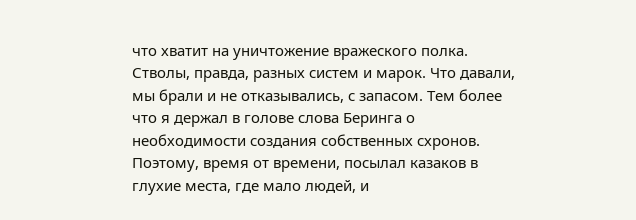что хватит на уничтожение вражеского полка. Стволы, правда, разных систем и марок. Что давали, мы брали и не отказывались, с запасом. Тем более что я держал в голове слова Беринга о необходимости создания собственных схронов. Поэтому, время от времени, посылал казаков в глухие места, где мало людей, и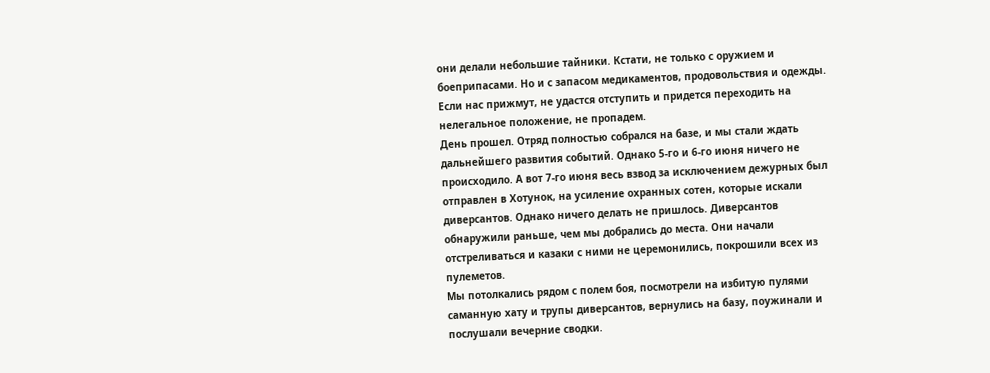они делали небольшие тайники. Кстати, не только с оружием и боеприпасами. Но и с запасом медикаментов, продовольствия и одежды. Если нас прижмут, не удастся отступить и придется переходить на нелегальное положение, не пропадем.
День прошел. Отряд полностью собрался на базе, и мы стали ждать дальнейшего развития событий. Однако 5-го и 6-го июня ничего не происходило. А вот 7-го июня весь взвод за исключением дежурных был отправлен в Хотунок, на усиление охранных сотен, которые искали диверсантов. Однако ничего делать не пришлось. Диверсантов обнаружили раньше, чем мы добрались до места. Они начали отстреливаться и казаки с ними не церемонились, покрошили всех из пулеметов.
Мы потолкались рядом с полем боя, посмотрели на избитую пулями саманную хату и трупы диверсантов, вернулись на базу, поужинали и послушали вечерние сводки.